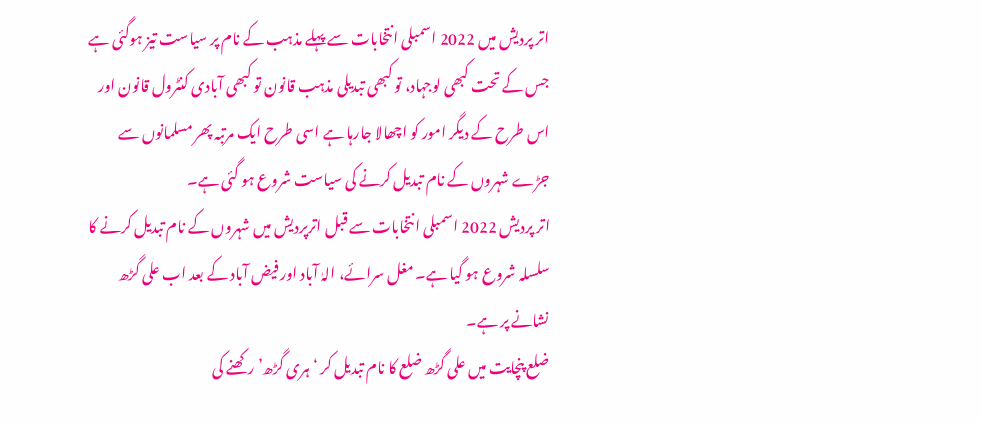اتر پردیش میں 2022 اسمبلی انتخابات سے پہلے مذہب کے نام پر سیاست تیز ہوگئی ہے جس کے تحت کبھی لوجہاد، تو کبھی تبدیلی مذہب قانون تو کبھی آبادی کنٹرول قانون اور اس طرح کے دیگر امور کو اچھالا جارہا ہے اسی طرح ایک مرتبہ پھر مسلمانوں سے جڑے شہروں کے نام تبدیل کرنے کی سیاست شروع ہو گئی ہے۔
اتر پردیش 2022 اسمبلی انتخابات سے قبل اترپردیش میں شہروں کے نام تبدیل کرنے کا سلسلہ شروع ہو گیا ہے۔ مغل سرائے، الہٰ آباد اور فیض آباد کے بعد اب علی گڑھ نشانے پر ہے۔
ضلع پنچایت میں علی گڑھ ضلع کا نام تبدیل کر ‘ہری گڑھ’ رکھنے کی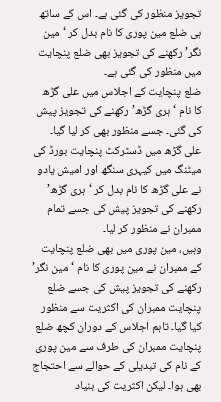تجویز منظور کی گئی ہے۔ اس کے ساتھ ہی ضلع مین پوری کا نام بدل کر ‘مین نگر’ رکھنے کی تجویز بھی ضلع پنچایت میں منظور کی گئی ہے۔
ضلع پنچایت کے اجلاس میں علی گڑھ کا نام ‘ہری گڑھ’ رکھنے کی تجویز پیش کی گئی۔ جسے منظور بھی کر لیا گیا۔ علی گڑھ میں ڈسٹرکٹ پنچایت بورڈ کی میٹنگ میں کیہری سنگھ اور امیش یادو نے علی گڑھ کا نام بدل کر ‘ہری گڑھ’ رکھنے کی تجویز پیش کی جسے تمام ممبران نے منظور کر لیا۔
وہیں، مین پوری میں بھی ضلع پنچایت کے ممبران نے مین پوری کا نام ‘مین نگر’ رکھنے کی تجویز پیش کی جسے ضلع پنچایت ممبران کی اکثریت سے منظور کیا گیا۔ تاہم اجلاس کے دوران کچھ ضلع پنچایت ممبران کی طرف سے مین پوری کے نام کی تبدیلی کے حوالے سے احتجاج بھی ہوا۔ لیکن اکثریت کی بنیاد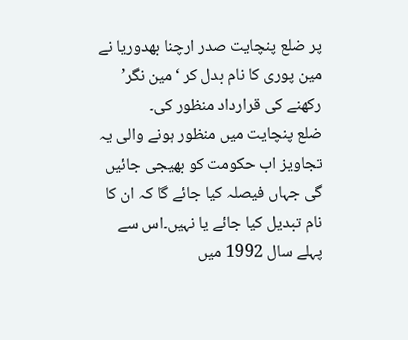پر ضلع پنچایت صدر ارچنا بھدوریا نے مین پوری کا نام بدل کر ‘مین نگر’ رکھنے کی قرارداد منظور کی۔
ضلع پنچایت میں منظور ہونے والی یہ تجاویز اب حکومت کو بھیجی جائیں گی جہاں فیصلہ کیا جائے گا کہ ان کا نام تبدیل کیا جائے یا نہیں۔اس سے پہلے سال 1992 میں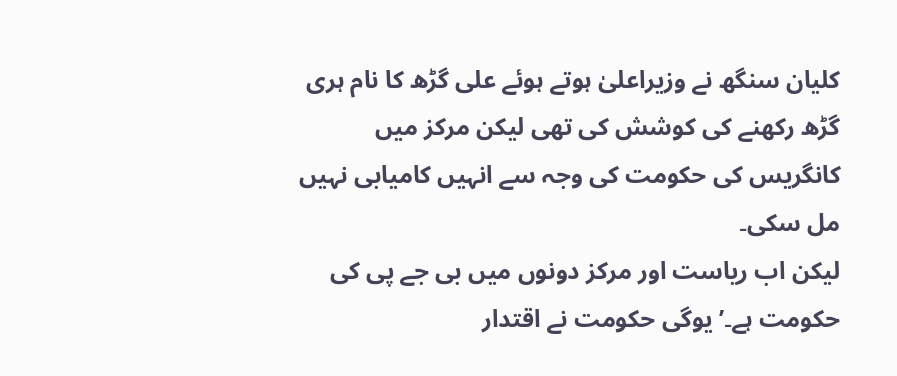کلیان سنگھ نے وزیراعلیٰ ہوتے ہوئے علی گڑھ کا نام ہری گڑھ رکھنے کی کوشش کی تھی لیکن مرکز میں کانگریس کی حکومت کی وجہ سے انہیں کامیابی نہیں مل سکی۔
لیکن اب ریاست اور مرکز دونوں میں بی جے پی کی حکومت ہے۔’یوگی حکومت نے اقتدار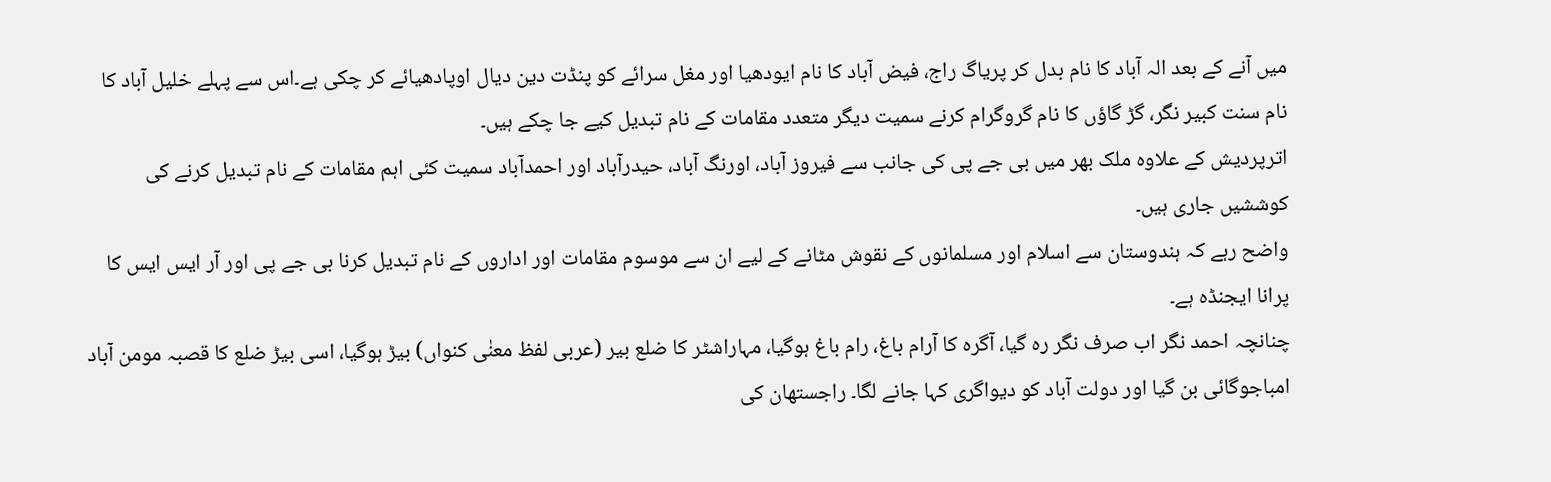میں آنے کے بعد الہ آباد کا نام بدل کر پریاگ راج، فیض آباد کا نام ایودھیا اور مغل سرائے کو پنڈت دین دیال اوپادھیائے کر چکی ہے۔اس سے پہلے خلیل آباد کا نام سنت کبیر نگر، گڑ گاؤں کا نام گروگرام کرنے سمیت دیگر متعدد مقامات کے نام تبدیل کیے جا چکے ہیں۔
اترپردیش کے علاوہ ملک بھر میں بی جے پی کی جانب سے فیروز آباد، اورنگ آباد، حیدرآباد اور احمدآباد سمیت کئی اہم مقامات کے نام تبدیل کرنے کی کوششیں جاری ہیں۔
واضح رہے کہ ہندوستان سے اسلام اور مسلمانوں کے نقوش مٹانے کے لیے ان سے موسوم مقامات اور اداروں کے نام تبدیل کرنا بی جے پی اور آر ایس ایس کا پرانا ایجنڈہ ہے۔
چنانچہ احمد نگر اب صرف نگر رہ گیا، آگرہ کا آرام باغ، رام باغ ہوگیا، مہاراشٹر کا ضلع بیر (عربی لفظ معنٰی کنواں) بیڑ ہوگیا، اسی بیڑ ضلع کا قصبہ مومن آباد امباجوگائی بن گیا اور دولت آباد کو دیواگری کہا جانے لگا۔ راجستھان کی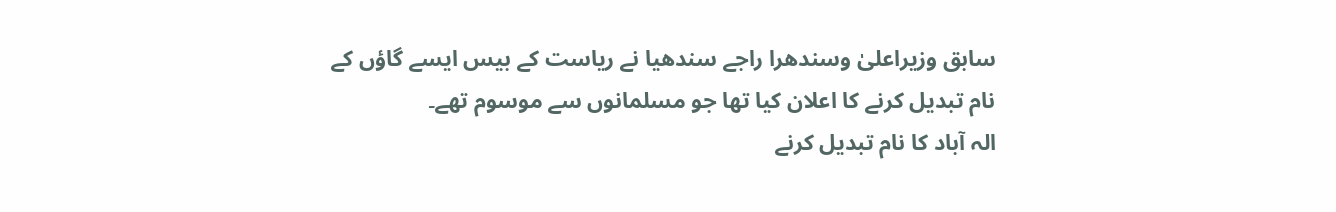سابق وزیراعلیٰ وسندھرا راجے سندھیا نے ریاست کے بیس ایسے گاؤں کے نام تبدیل کرنے کا اعلان کیا تھا جو مسلمانوں سے موسوم تھے۔
الہ آباد کا نام تبدیل کرنے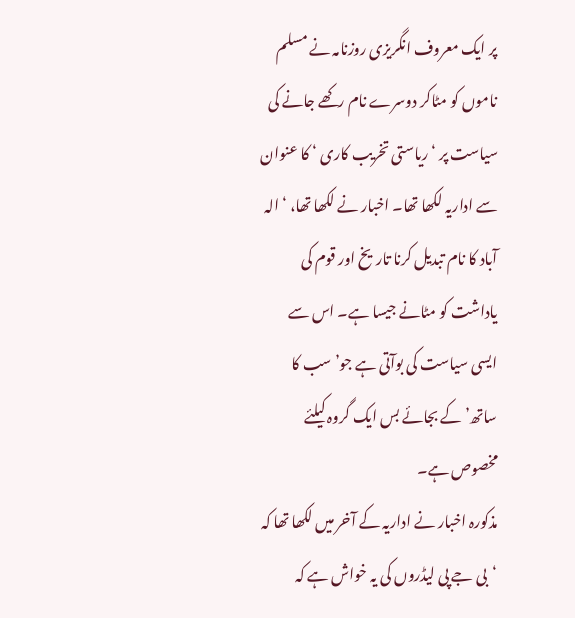پر ایک معروف انگریزی روزنامہ نے مسلم ناموں کو مٹاکر دوسرے نام رکھے جانے کی سیاست پر ‘ریاستی تخریب کاری ‘ کا عنوان سے اداریہ لکھا تھا۔ اخبار نے لکھا تھا، ‘الہ آباد کا نام تبدیل کرنا تاریخ اور قوم کی یاداشت کو مٹانے جیسا ہے۔ اس سے ایسی سیاست کی بوآتی ہے جو’ سب کا ساتھ’ کے بجائے بس ایک گروہ کیلئے مخصوص ہے۔
مذکورہ اخبار نے اداریہ کے آخر میں لکھا تھا کہ ‘بی جے پی لیڈروں کی یہ خواش ہے کہ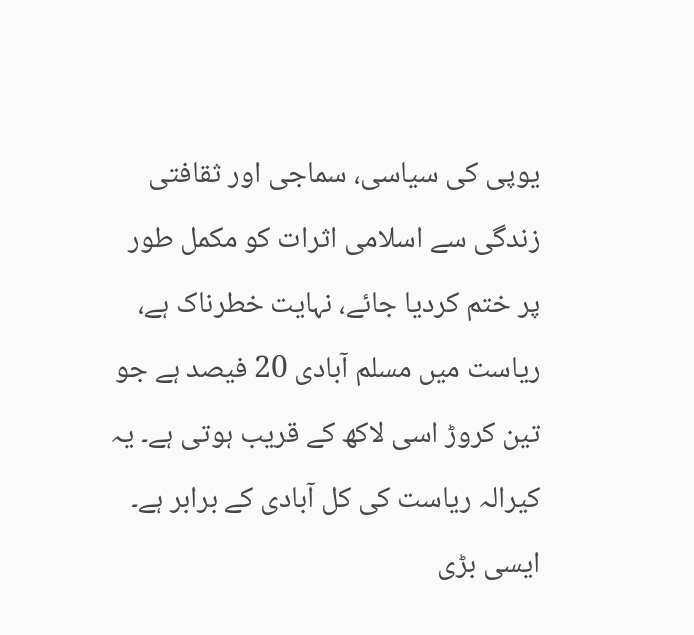یوپی کی سیاسی، سماجی اور ثقافتی زندگی سے اسلامی اثرات کو مکمل طور پر ختم کردیا جائے، نہایت خطرناک ہے، ریاست میں مسلم آبادی 20 فیصد ہے جو تین کروڑ اسی لاکھ کے قریب ہوتی ہے۔ یہ کیرالہ ریاست کی کل آبادی کے برابر ہے۔ ایسی بڑی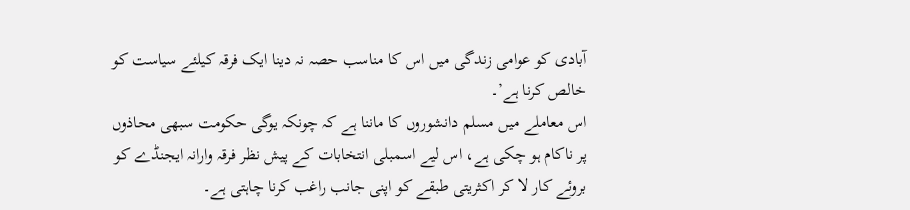آبادی کو عوامی زندگی میں اس کا مناسب حصہ نہ دینا ایک فرقہ کیلئے سیاست کو خالص کرنا ہے’۔
اس معاملے میں مسلم دانشوروں کا ماننا ہے کہ چونکہ یوگی حکومت سبھی محاذوں پر ناکام ہو چکی ہے، اس لیے اسمبلی انتخابات کے پیش نظر فرقہ وارانہ ایجنڈے کو بروئے کار لا کر اکثریتی طبقے کو اپنی جانب راغب کرنا چاہتی ہے۔